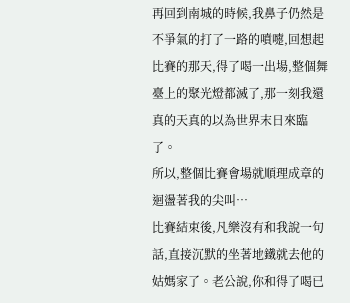再回到南城的時候,我鼻子仍然是不爭氣的打了一路的噴嚏,回想起比賽的那天,得了喝一出場,整個舞臺上的聚光燈都滅了,那一刻我還真的天真的以為世界末日來臨了。
所以,整個比賽會場就順理成章的迴盪著我的尖叫…
比賽結束後,凡樂沒有和我說一句話,直接沉默的坐著地鐵就去他的姑媽家了。老公說,你和得了喝已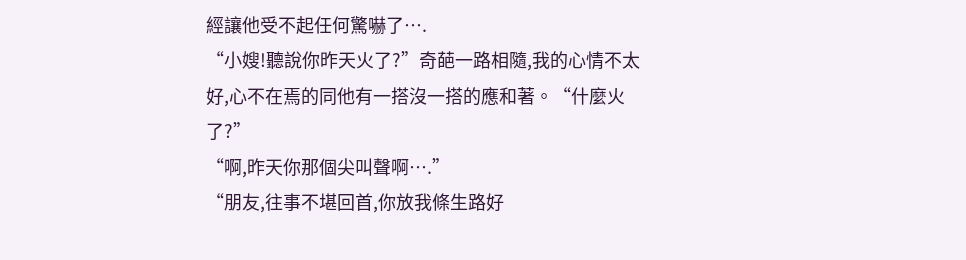經讓他受不起任何驚嚇了….
“小嫂!聽說你昨天火了?”奇葩一路相隨,我的心情不太好,心不在焉的同他有一搭沒一搭的應和著。“什麼火了?”
“啊,昨天你那個尖叫聲啊….”
“朋友,往事不堪回首,你放我條生路好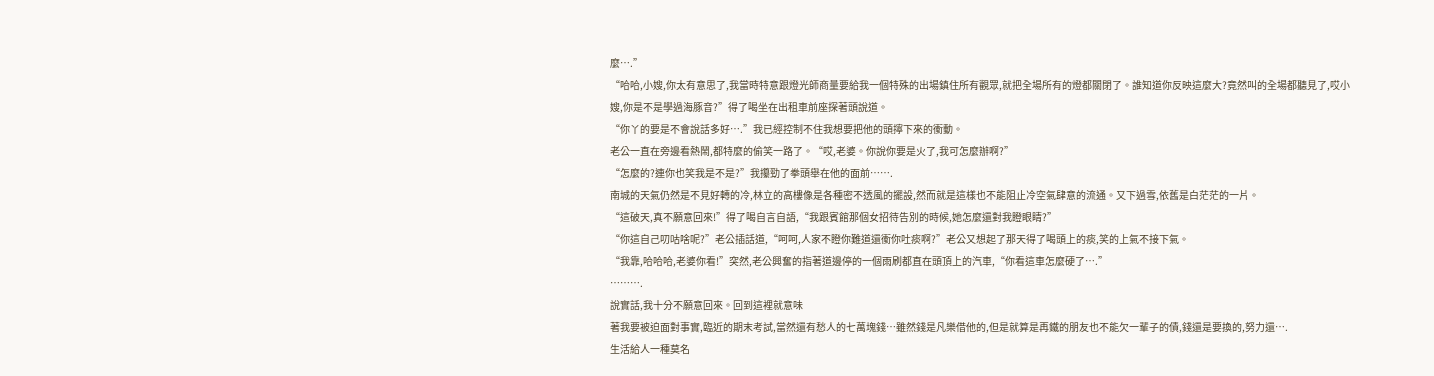麼….”
“哈哈,小嫂,你太有意思了,我當時特意跟燈光師商量要給我一個特殊的出場鎮住所有觀眾,就把全場所有的燈都關閉了。誰知道你反映這麼大?竟然叫的全場都聽見了,哎小嫂,你是不是學過海豚音?”得了喝坐在出租車前座探著頭說道。
“你丫的要是不會說話多好….”我已經控制不住我想要把他的頭擰下來的衝動。
老公一直在旁邊看熱鬧,都特麼的偷笑一路了。“哎,老婆。你說你要是火了,我可怎麼辦啊?”
“怎麼的?連你也笑我是不是?”我攥勁了拳頭舉在他的面前…….
南城的天氣仍然是不見好轉的冷,林立的高樓像是各種密不透風的擺設,然而就是這樣也不能阻止冷空氣肆意的流通。又下過雪,依舊是白茫茫的一片。
“這破天,真不願意回來!”得了喝自言自語,“我跟賓館那個女招待告別的時候,她怎麼還對我瞪眼睛?”
“你這自己叨咕啥呢?”老公插話道,“呵呵,人家不瞪你難道還衝你吐痰啊?”老公又想起了那天得了喝頭上的痰,笑的上氣不接下氣。
“我靠,哈哈哈,老婆你看!”突然,老公興奮的指著道邊停的一個雨刷都直在頭頂上的汽車,“你看這車怎麼硬了….”
……….
說實話,我十分不願意回來。回到這裡就意味
著我要被迫面對事實,臨近的期末考試,當然還有愁人的七萬塊錢…雖然錢是凡樂借他的,但是就算是再鐵的朋友也不能欠一輩子的債,錢還是要換的,努力還….
生活給人一種莫名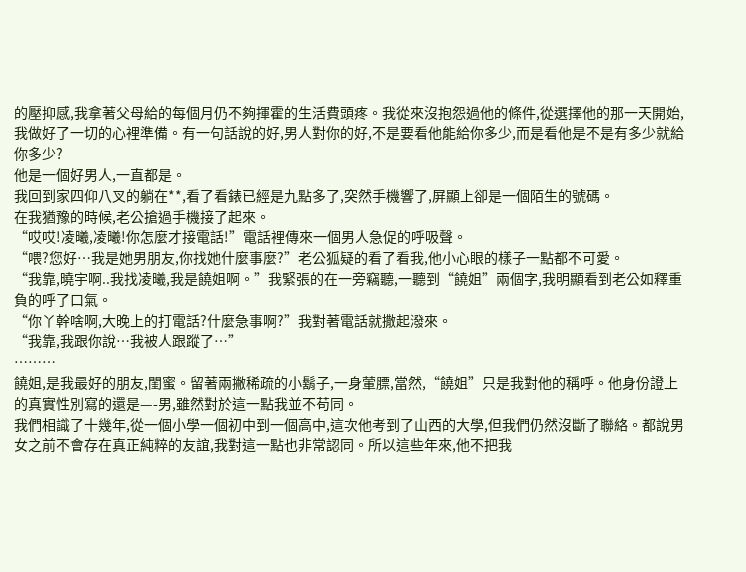的壓抑感,我拿著父母給的每個月仍不夠揮霍的生活費頭疼。我從來沒抱怨過他的條件,從選擇他的那一天開始,我做好了一切的心裡準備。有一句話說的好,男人對你的好,不是要看他能給你多少,而是看他是不是有多少就給你多少?
他是一個好男人,一直都是。
我回到家四仰八叉的躺在**,看了看錶已經是九點多了,突然手機響了,屏顯上卻是一個陌生的號碼。
在我猶豫的時候,老公搶過手機接了起來。
“哎哎!凌曦,凌曦!你怎麼才接電話!”電話裡傳來一個男人急促的呼吸聲。
“喂?您好…我是她男朋友,你找她什麼事麼?”老公狐疑的看了看我,他小心眼的樣子一點都不可愛。
“我靠,曉宇啊..我找凌曦,我是饒姐啊。”我緊張的在一旁竊聽,一聽到“饒姐”兩個字,我明顯看到老公如釋重負的呼了口氣。
“你丫幹啥啊,大晚上的打電話?什麼急事啊?”我對著電話就撒起潑來。
“我靠,我跟你說…我被人跟蹤了…”
………
饒姐,是我最好的朋友,閨蜜。留著兩撇稀疏的小鬍子,一身葷膘,當然,“饒姐”只是我對他的稱呼。他身份證上的真實性別寫的還是—-男,雖然對於這一點我並不苟同。
我們相識了十幾年,從一個小學一個初中到一個高中,這次他考到了山西的大學,但我們仍然沒斷了聯絡。都說男女之前不會存在真正純粹的友誼,我對這一點也非常認同。所以這些年來,他不把我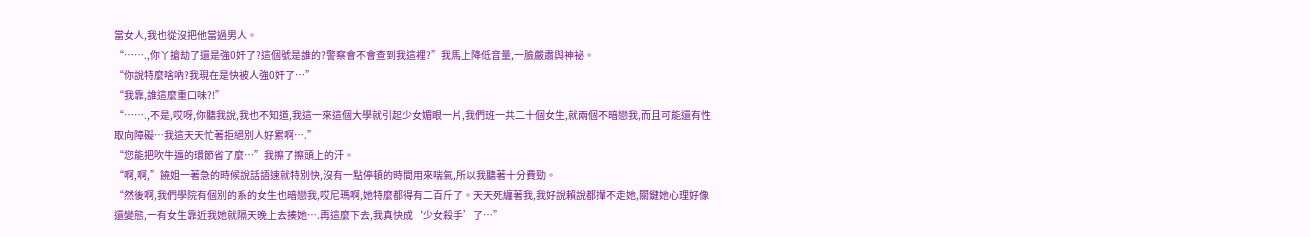當女人,我也從沒把他當過男人。
“…….,你丫搶劫了還是強0奸了?這個號是誰的?警察會不會查到我這裡?”我馬上降低音量,一臉嚴肅與神祕。
“你說特麼啥吶?我現在是快被人強0奸了…”
“我靠,誰這麼重口味?!”
“…….,不是,哎呀,你聽我說,我也不知道,我這一來這個大學就引起少女媚眼一片,我們班一共二十個女生,就兩個不暗戀我,而且可能還有性取向障礙…我這天天忙著拒絕別人好累啊….”
“您能把吹牛逼的環節省了麼…”我擦了擦頭上的汗。
“啊,啊,”饒姐一著急的時候說話語速就特別快,沒有一點停頓的時間用來喘氣,所以我聽著十分費勁。
“然後啊,我們學院有個別的系的女生也暗戀我,哎尼瑪啊,她特麼都得有二百斤了。天天死纏著我,我好說賴說都攆不走她,關鍵她心理好像還變態,一有女生靠近我她就隔天晚上去揍她….再這麼下去,我真快成‘少女殺手’了…”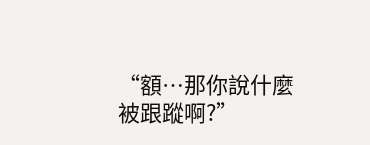“額…那你說什麼被跟蹤啊?”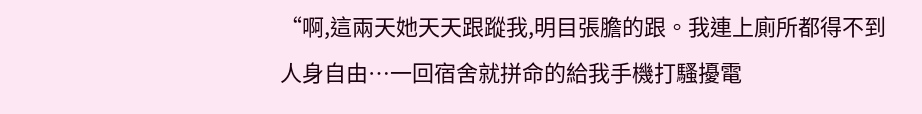“啊,這兩天她天天跟蹤我,明目張膽的跟。我連上廁所都得不到人身自由…一回宿舍就拼命的給我手機打騷擾電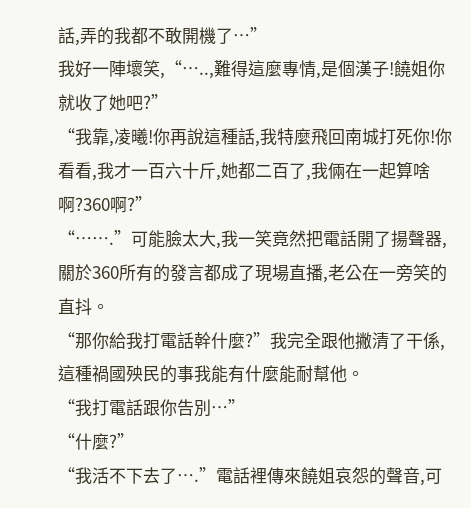話,弄的我都不敢開機了…”
我好一陣壞笑,“…..,難得這麼專情,是個漢子!饒姐你就收了她吧?”
“我靠,凌曦!你再說這種話,我特麼飛回南城打死你!你看看,我才一百六十斤,她都二百了,我倆在一起算啥啊?360啊?”
“…….”可能臉太大,我一笑竟然把電話開了揚聲器,關於360所有的發言都成了現場直播,老公在一旁笑的直抖。
“那你給我打電話幹什麼?”我完全跟他撇清了干係,這種禍國殃民的事我能有什麼能耐幫他。
“我打電話跟你告別…”
“什麼?”
“我活不下去了….”電話裡傳來饒姐哀怨的聲音,可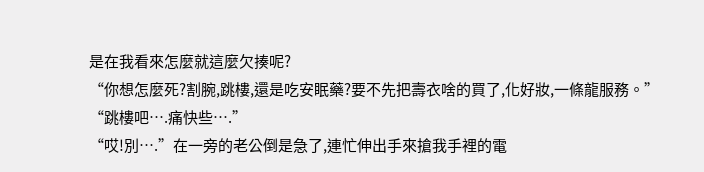是在我看來怎麼就這麼欠揍呢?
“你想怎麼死?割腕,跳樓,還是吃安眠藥?要不先把壽衣啥的買了,化好妝,一條龍服務。”
“跳樓吧….痛快些….”
“哎!別….”在一旁的老公倒是急了,連忙伸出手來搶我手裡的電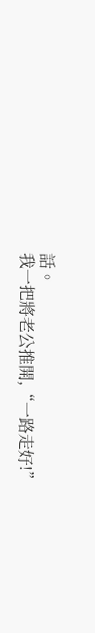話。
我一把將老公推開,“一路走好!”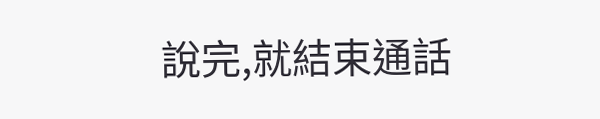說完,就結束通話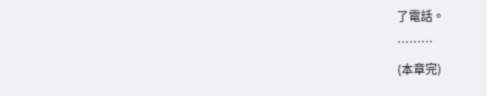了電話。
………
(本章完)